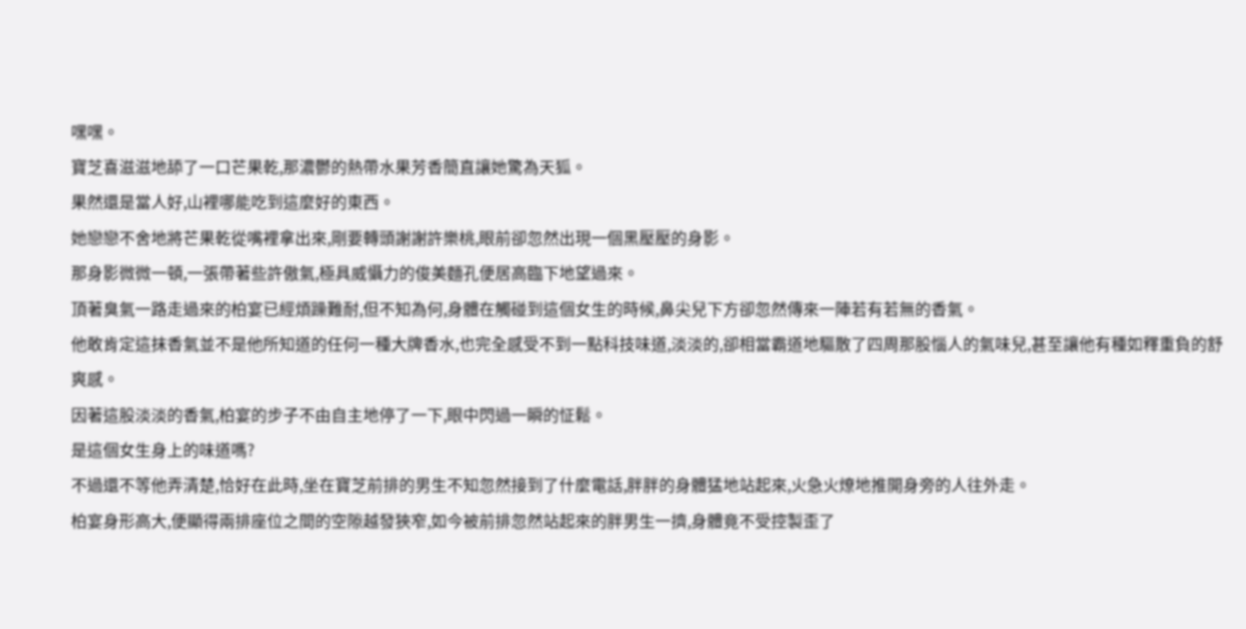嘿嘿。
寶芝喜滋滋地舔了一口芒果乾,那濃鬱的熱帶水果芳香簡直讓她驚為天狐。
果然還是當人好,山裡哪能吃到這麼好的東西。
她戀戀不舍地將芒果乾從嘴裡拿出來,剛要轉頭謝謝許樂桃,眼前卻忽然出現一個黑壓壓的身影。
那身影微微一頓,一張帶著些許傲氣,極具威懾力的俊美麵孔便居高臨下地望過來。
頂著臭氣一路走過來的柏宴已經煩躁難耐,但不知為何,身體在觸碰到這個女生的時候,鼻尖兒下方卻忽然傳來一陣若有若無的香氣。
他敢肯定這抹香氣並不是他所知道的任何一種大牌香水,也完全感受不到一點科技味道,淡淡的,卻相當霸道地驅散了四周那股惱人的氣味兒,甚至讓他有種如釋重負的舒爽感。
因著這股淡淡的香氣,柏宴的步子不由自主地停了一下,眼中閃過一瞬的怔鬆。
是這個女生身上的味道嗎?
不過還不等他弄清楚,恰好在此時,坐在寶芝前排的男生不知忽然接到了什麼電話,胖胖的身體猛地站起來,火急火燎地推開身旁的人往外走。
柏宴身形高大,便顯得兩排座位之間的空隙越發狹窄,如今被前排忽然站起來的胖男生一擠,身體竟不受控製歪了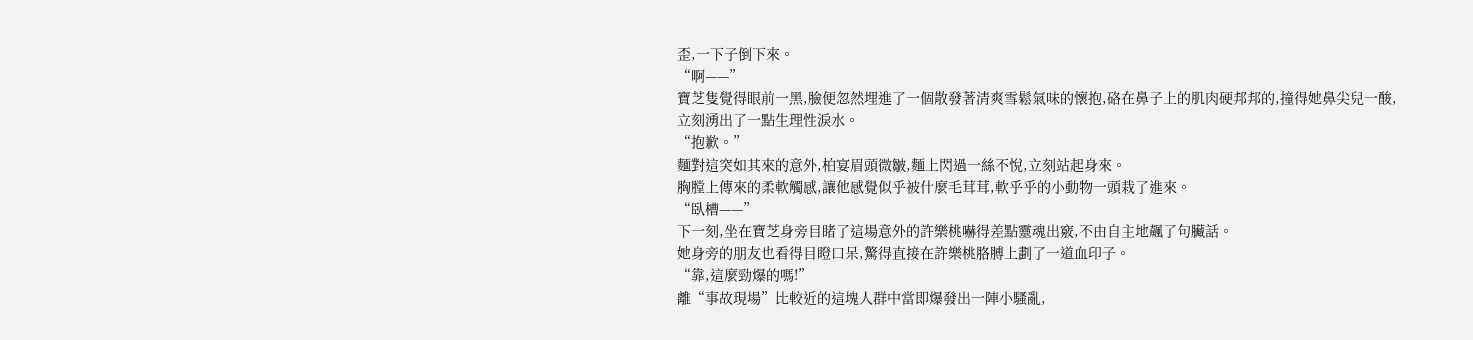歪,一下子倒下來。
“啊——”
寶芝隻覺得眼前一黑,臉便忽然埋進了一個散發著清爽雪鬆氣味的懷抱,硌在鼻子上的肌肉硬邦邦的,撞得她鼻尖兒一酸,立刻湧出了一點生理性淚水。
“抱歉。”
麵對這突如其來的意外,柏宴眉頭微皺,麵上閃過一絲不悅,立刻站起身來。
胸膛上傳來的柔軟觸感,讓他感覺似乎被什麼毛茸茸,軟乎乎的小動物一頭栽了進來。
“臥槽——”
下一刻,坐在寶芝身旁目睹了這場意外的許樂桃嚇得差點靈魂出竅,不由自主地飆了句臟話。
她身旁的朋友也看得目瞪口呆,驚得直接在許樂桃胳膊上劃了一道血印子。
“靠,這麼勁爆的嗎!”
離“事故現場”比較近的這塊人群中當即爆發出一陣小騷亂,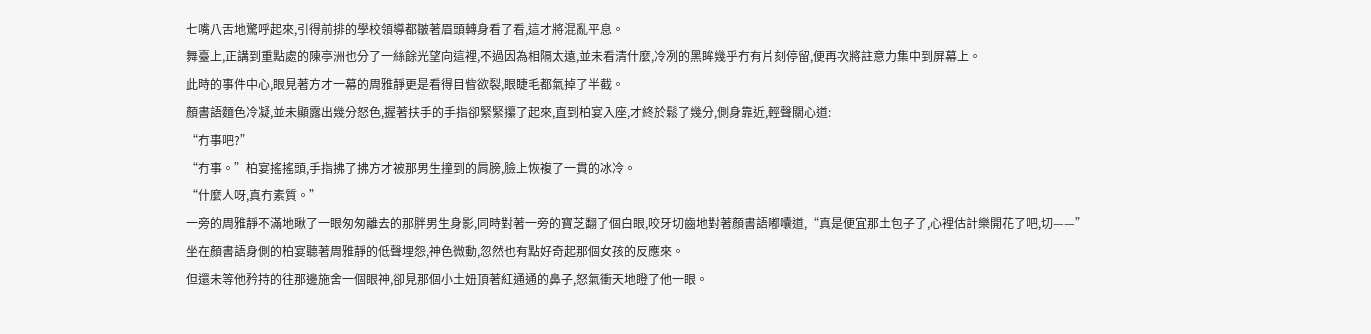七嘴八舌地驚呼起來,引得前排的學校領導都皺著眉頭轉身看了看,這才將混亂平息。
舞臺上,正講到重點處的陳亭洲也分了一絲餘光望向這裡,不過因為相隔太遠,並未看清什麼,冷冽的黑眸幾乎冇有片刻停留,便再次將註意力集中到屏幕上。
此時的事件中心,眼見著方才一幕的周雅靜更是看得目眥欲裂,眼睫毛都氣掉了半截。
顏書語麵色冷凝,並未顯露出幾分怒色,握著扶手的手指卻緊緊攥了起來,直到柏宴入座,才終於鬆了幾分,側身靠近,輕聲關心道:
“冇事吧?”
“冇事。”柏宴搖搖頭,手指拂了拂方才被那男生撞到的肩膀,臉上恢複了一貫的冰冷。
“什麼人呀,真冇素質。”
一旁的周雅靜不滿地瞅了一眼匆匆離去的那胖男生身影,同時對著一旁的寶芝翻了個白眼,咬牙切齒地對著顏書語嘟囔道,“真是便宜那土包子了,心裡估計樂開花了吧,切——”
坐在顏書語身側的柏宴聽著周雅靜的低聲埋怨,神色微動,忽然也有點好奇起那個女孩的反應來。
但還未等他矜持的往那邊施舍一個眼神,卻見那個小土妞頂著紅通通的鼻子,怒氣衝天地瞪了他一眼。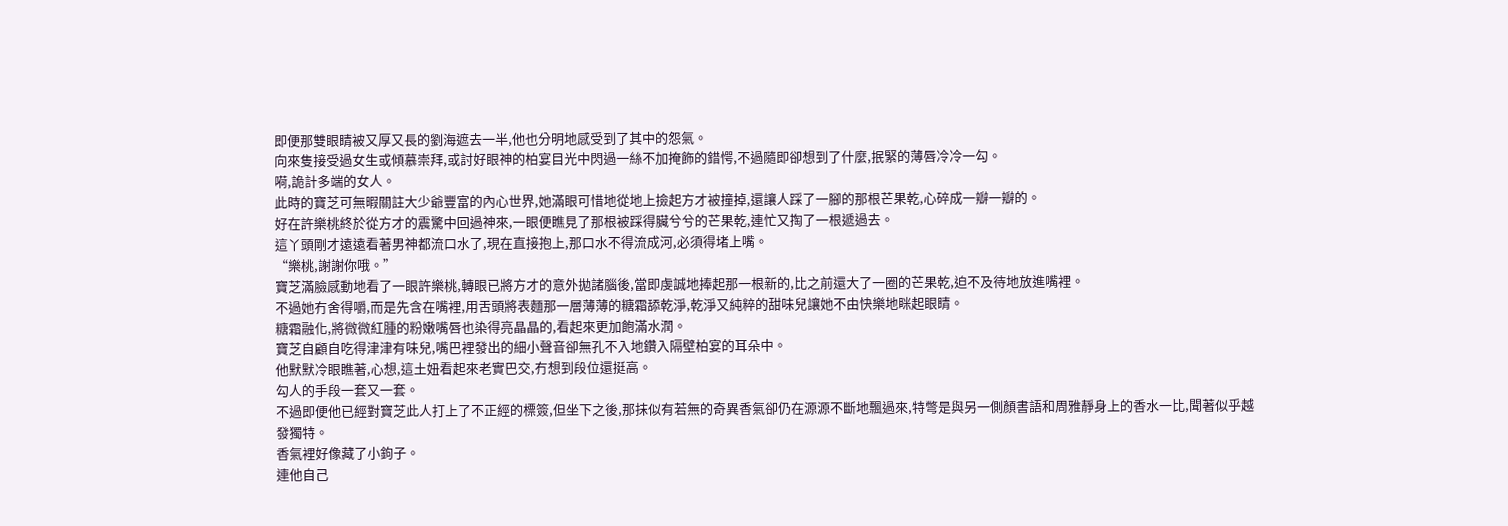即便那雙眼睛被又厚又長的劉海遮去一半,他也分明地感受到了其中的怨氣。
向來隻接受過女生或傾慕崇拜,或討好眼神的柏宴目光中閃過一絲不加掩飾的錯愕,不過隨即卻想到了什麼,抿緊的薄唇冷冷一勾。
嗬,詭計多端的女人。
此時的寶芝可無暇關註大少爺豐富的內心世界,她滿眼可惜地從地上撿起方才被撞掉,還讓人踩了一腳的那根芒果乾,心碎成一瓣一瓣的。
好在許樂桃終於從方才的震驚中回過神來,一眼便瞧見了那根被踩得臟兮兮的芒果乾,連忙又掏了一根遞過去。
這丫頭剛才遠遠看著男神都流口水了,現在直接抱上,那口水不得流成河,必須得堵上嘴。
“樂桃,謝謝你哦。”
寶芝滿臉感動地看了一眼許樂桃,轉眼已將方才的意外拋諸腦後,當即虔誠地捧起那一根新的,比之前還大了一圈的芒果乾,迫不及待地放進嘴裡。
不過她冇舍得嚼,而是先含在嘴裡,用舌頭將表麵那一層薄薄的糖霜舔乾淨,乾淨又純粹的甜味兒讓她不由快樂地眯起眼睛。
糖霜融化,將微微紅腫的粉嫩嘴唇也染得亮晶晶的,看起來更加飽滿水潤。
寶芝自顧自吃得津津有味兒,嘴巴裡發出的細小聲音卻無孔不入地鑽入隔壁柏宴的耳朵中。
他默默冷眼瞧著,心想,這土妞看起來老實巴交,冇想到段位還挺高。
勾人的手段一套又一套。
不過即便他已經對寶芝此人打上了不正經的標簽,但坐下之後,那抹似有若無的奇異香氣卻仍在源源不斷地飄過來,特彆是與另一側顏書語和周雅靜身上的香水一比,聞著似乎越發獨特。
香氣裡好像藏了小鉤子。
連他自己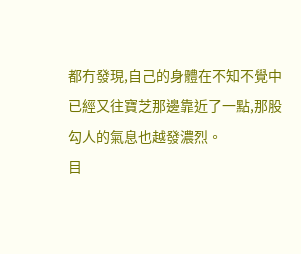都冇發現,自己的身體在不知不覺中已經又往寶芝那邊靠近了一點,那股勾人的氣息也越發濃烈。
目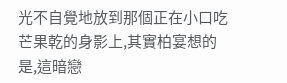光不自覺地放到那個正在小口吃芒果乾的身影上,其實柏宴想的是,這暗戀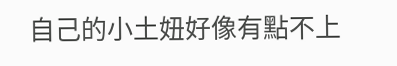自己的小土妞好像有點不上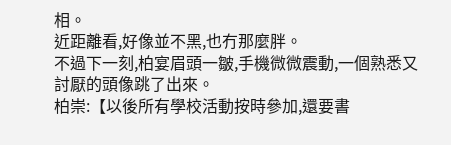相。
近距離看,好像並不黑,也冇那麼胖。
不過下一刻,柏宴眉頭一皺,手機微微震動,一個熟悉又討厭的頭像跳了出來。
柏崇:【以後所有學校活動按時參加,還要書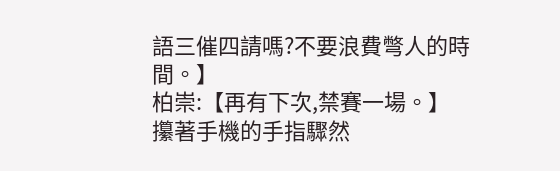語三催四請嗎?不要浪費彆人的時間。】
柏崇:【再有下次,禁賽一場。】
攥著手機的手指驟然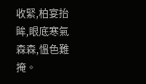收緊,柏宴抬眸,眼底寒氣森森,慍色難掩。